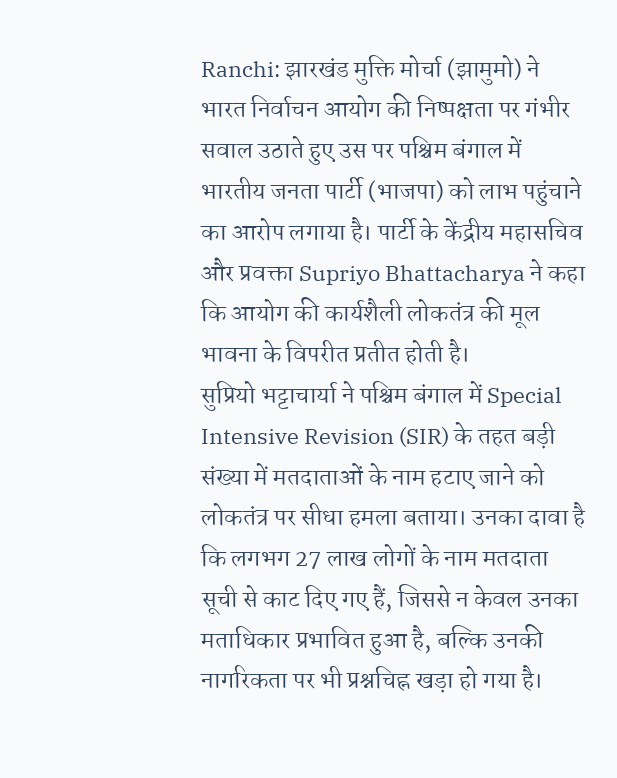Ranchi: झारखंड मुक्ति मोर्चा (झामुमो) ने भारत निर्वाचन आयोग की निष्पक्षता पर गंभीर सवाल उठाते हुए उस पर पश्चिम बंगाल में भारतीय जनता पार्टी (भाजपा) को लाभ पहुंचाने का आरोप लगाया है। पार्टी के केंद्रीय महासचिव और प्रवक्ता Supriyo Bhattacharya ने कहा कि आयोग की कार्यशैली लोकतंत्र की मूल भावना के विपरीत प्रतीत होती है।
सुप्रियो भट्टाचार्या ने पश्चिम बंगाल में Special Intensive Revision (SIR) के तहत बड़ी संख्या में मतदाताओं के नाम हटाए जाने को लोकतंत्र पर सीधा हमला बताया। उनका दावा है कि लगभग 27 लाख लोगों के नाम मतदाता सूची से काट दिए गए हैं, जिससे न केवल उनका मताधिकार प्रभावित हुआ है, बल्कि उनकी नागरिकता पर भी प्रश्नचिह्न खड़ा हो गया है।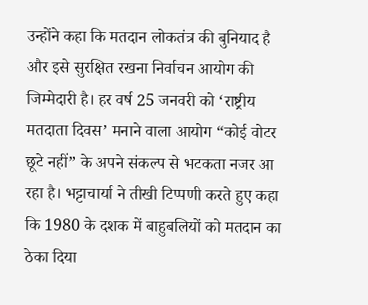उन्होंने कहा कि मतदान लोकतंत्र की बुनियाद है और इसे सुरक्षित रखना निर्वाचन आयोग की जिम्मेदारी है। हर वर्ष 25 जनवरी को ‘राष्ट्रीय मतदाता दिवस’ मनाने वाला आयोग “कोई वोटर छूटे नहीं” के अपने संकल्प से भटकता नजर आ रहा है। भट्टाचार्या ने तीखी टिप्पणी करते हुए कहा कि 1980 के दशक में बाहुबलियों को मतदान का ठेका दिया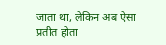जाता था, लेकिन अब ऐसा प्रतीत होता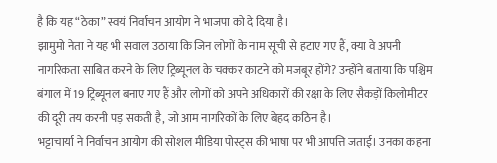है कि यह “ठेका” स्वयं निर्वाचन आयोग ने भाजपा को दे दिया है।
झामुमो नेता ने यह भी सवाल उठाया कि जिन लोगों के नाम सूची से हटाए गए हैं, क्या वे अपनी नागरिकता साबित करने के लिए ट्रिब्यूनल के चक्कर काटने को मजबूर होंगे? उन्होंने बताया कि पश्चिम बंगाल में 19 ट्रिब्यूनल बनाए गए हैं और लोगों को अपने अधिकारों की रक्षा के लिए सैकड़ों किलोमीटर की दूरी तय करनी पड़ सकती है, जो आम नागरिकों के लिए बेहद कठिन है।
भट्टाचार्या ने निर्वाचन आयोग की सोशल मीडिया पोस्ट्स की भाषा पर भी आपत्ति जताई। उनका कहना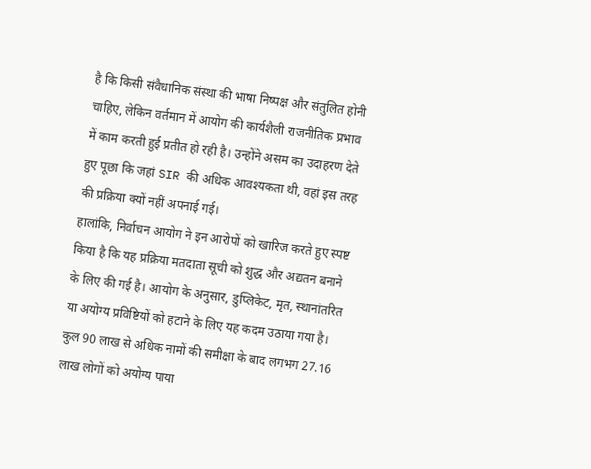है कि किसी संवैधानिक संस्था की भाषा निष्पक्ष और संतुलित होनी चाहिए, लेकिन वर्तमान में आयोग की कार्यशैली राजनीतिक प्रभाव में काम करती हुई प्रतीत हो रही है। उन्होंने असम का उदाहरण देते हुए पूछा कि जहां SIR की अधिक आवश्यकता थी, वहां इस तरह की प्रक्रिया क्यों नहीं अपनाई गई।
हालांकि, निर्वाचन आयोग ने इन आरोपों को खारिज करते हुए स्पष्ट किया है कि यह प्रक्रिया मतदाता सूची को शुद्ध और अद्यतन बनाने के लिए की गई है। आयोग के अनुसार, डुप्लिकेट, मृत, स्थानांतरित या अयोग्य प्रविष्टियों को हटाने के लिए यह कदम उठाया गया है। कुल 90 लाख से अधिक नामों की समीक्षा के बाद लगभग 27.16 लाख लोगों को अयोग्य पाया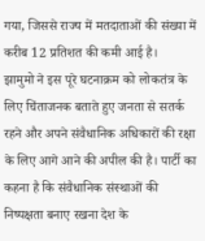गया, जिससे राज्य में मतदाताओं की संख्या में करीब 12 प्रतिशत की कमी आई है।
झामुमो ने इस पूरे घटनाक्रम को लोकतंत्र के लिए चिंताजनक बताते हुए जनता से सतर्क रहने और अपने संवैधानिक अधिकारों की रक्षा के लिए आगे आने की अपील की है। पार्टी का कहना है कि संवैधानिक संस्थाओं की निष्पक्षता बनाए रखना देश के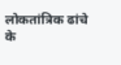लोकतांत्रिक ढांचे के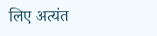लिए अत्यंत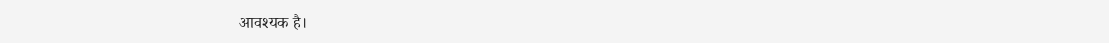आवश्यक है।